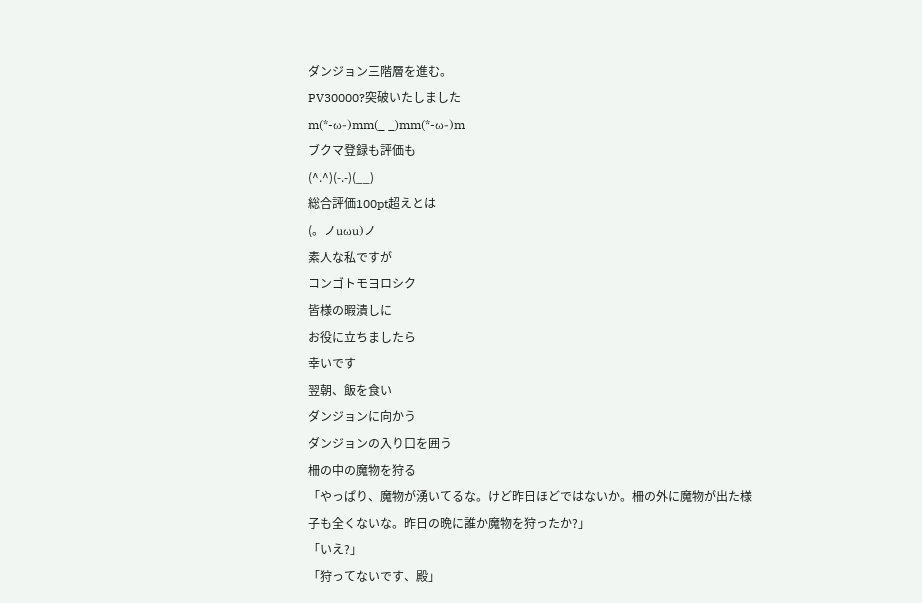ダンジョン三階層を進む。
PV30000?突破いたしました
m(*-ω-)mm(_ _)mm(*-ω-)m
ブクマ登録も評価も
(^.^)(-.-)(__)
総合評価100pt超えとは
(。ノuωu)ノ
素人な私ですが
コンゴトモヨロシク
皆様の暇潰しに
お役に立ちましたら
幸いです
翌朝、飯を食い
ダンジョンに向かう
ダンジョンの入り口を囲う
柵の中の魔物を狩る
「やっぱり、魔物が湧いてるな。けど昨日ほどではないか。柵の外に魔物が出た様子も全くないな。昨日の晩に誰か魔物を狩ったか?」
「いえ?」
「狩ってないです、殿」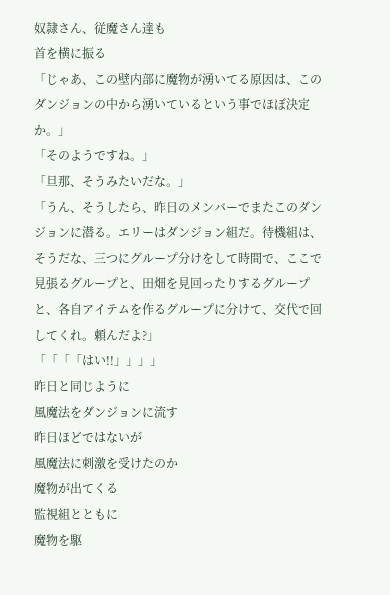奴隷さん、従魔さん達も
首を横に振る
「じゃあ、この壁内部に魔物が湧いてる原因は、このダンジョンの中から湧いているという事でほぼ決定か。」
「そのようですね。」
「旦那、そうみたいだな。」
「うん、そうしたら、昨日のメンバーでまたこのダンジョンに潜る。エリーはダンジョン組だ。待機組は、そうだな、三つにグループ分けをして時間で、ここで見張るグループと、田畑を見回ったりするグループと、各自アイテムを作るグループに分けて、交代で回してくれ。頼んだよ?」
「「「「はい!!」」」」
昨日と同じように
風魔法をダンジョンに流す
昨日ほどではないが
風魔法に刺激を受けたのか
魔物が出てくる
監視組とともに
魔物を駆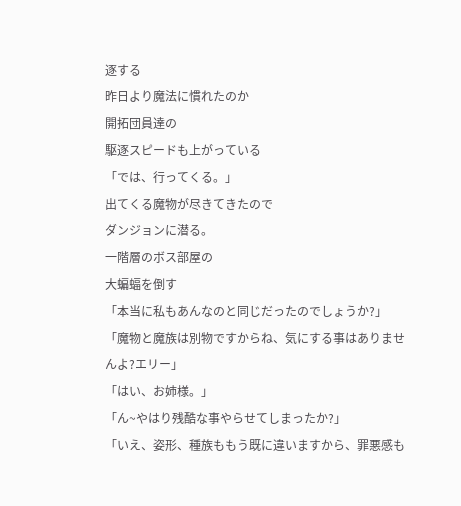逐する
昨日より魔法に慣れたのか
開拓団員達の
駆逐スピードも上がっている
「では、行ってくる。」
出てくる魔物が尽きてきたので
ダンジョンに潜る。
一階層のボス部屋の
大蝙蝠を倒す
「本当に私もあんなのと同じだったのでしょうか?」
「魔物と魔族は別物ですからね、気にする事はありませんよ?エリー」
「はい、お姉様。」
「ん~やはり残酷な事やらせてしまったか?」
「いえ、姿形、種族ももう既に違いますから、罪悪感も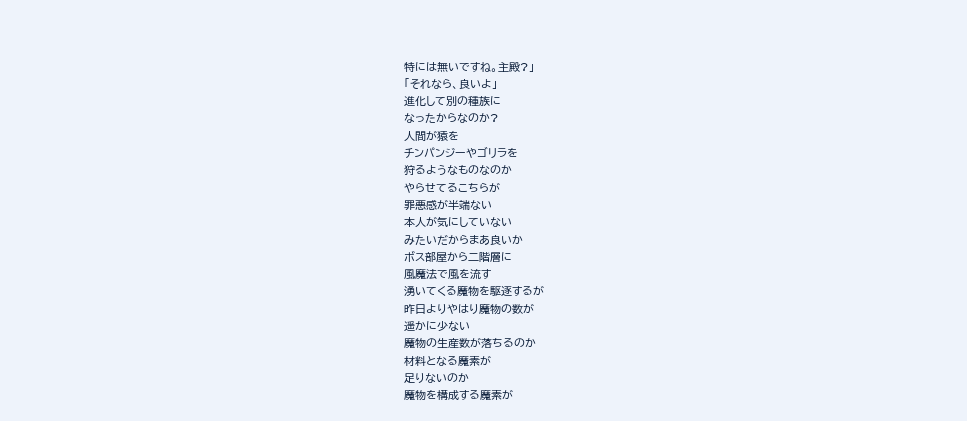特には無いですね。主殿?」
「それなら、良いよ」
進化して別の種族に
なったからなのか?
人間が猿を
チンパンジーやゴリラを
狩るようなものなのか
やらせてるこちらが
罪悪感が半端ない
本人が気にしていない
みたいだからまあ良いか
ボス部屋から二階層に
風魔法で風を流す
湧いてくる魔物を駆逐するが
昨日よりやはり魔物の数が
遥かに少ない
魔物の生産数が落ちるのか
材料となる魔素が
足りないのか
魔物を構成する魔素が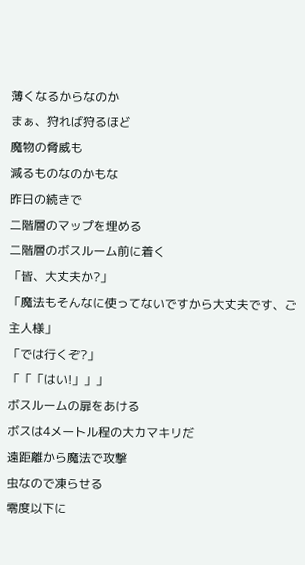薄くなるからなのか
まぁ、狩れば狩るほど
魔物の脅威も
減るものなのかもな
昨日の続きで
二階層のマップを埋める
二階層のボスルーム前に着く
「皆、大丈夫か?」
「魔法もそんなに使ってないですから大丈夫です、ご主人様」
「では行くぞ?」
「「「はい!」」」
ボスルームの扉をあける
ボスは4メートル程の大カマキリだ
遠距離から魔法で攻撃
虫なので凍らせる
零度以下に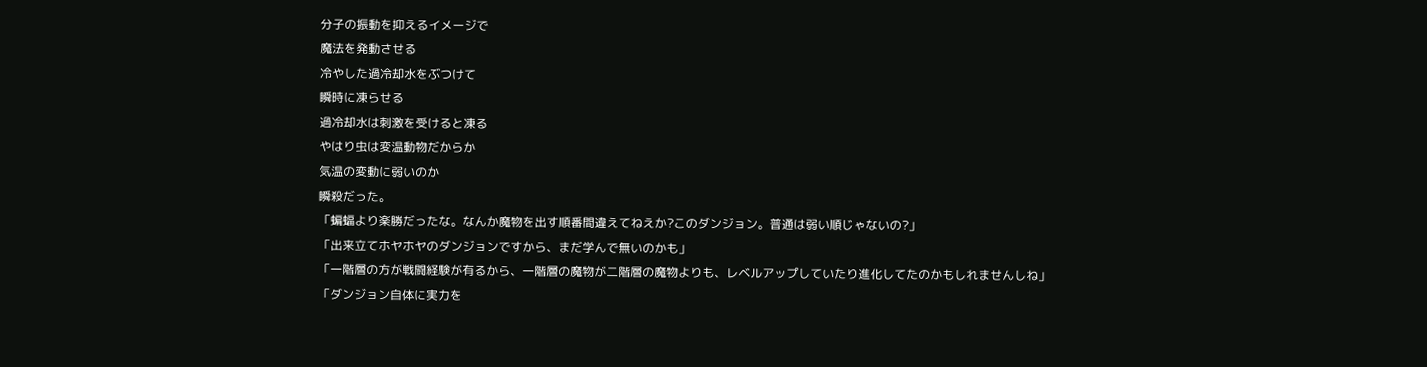分子の振動を抑えるイメージで
魔法を発動させる
冷やした過冷却水をぶつけて
瞬時に凍らせる
過冷却水は刺激を受けると凍る
やはり虫は変温動物だからか
気温の変動に弱いのか
瞬殺だった。
「蝙蝠より楽勝だったな。なんか魔物を出す順番間違えてねえか?このダンジョン。普通は弱い順じゃないの?」
「出来立てホヤホヤのダンジョンですから、まだ学んで無いのかも」
「一階層の方が戦闘経験が有るから、一階層の魔物が二階層の魔物よりも、レベルアップしていたり進化してたのかもしれませんしね」
「ダンジョン自体に実力を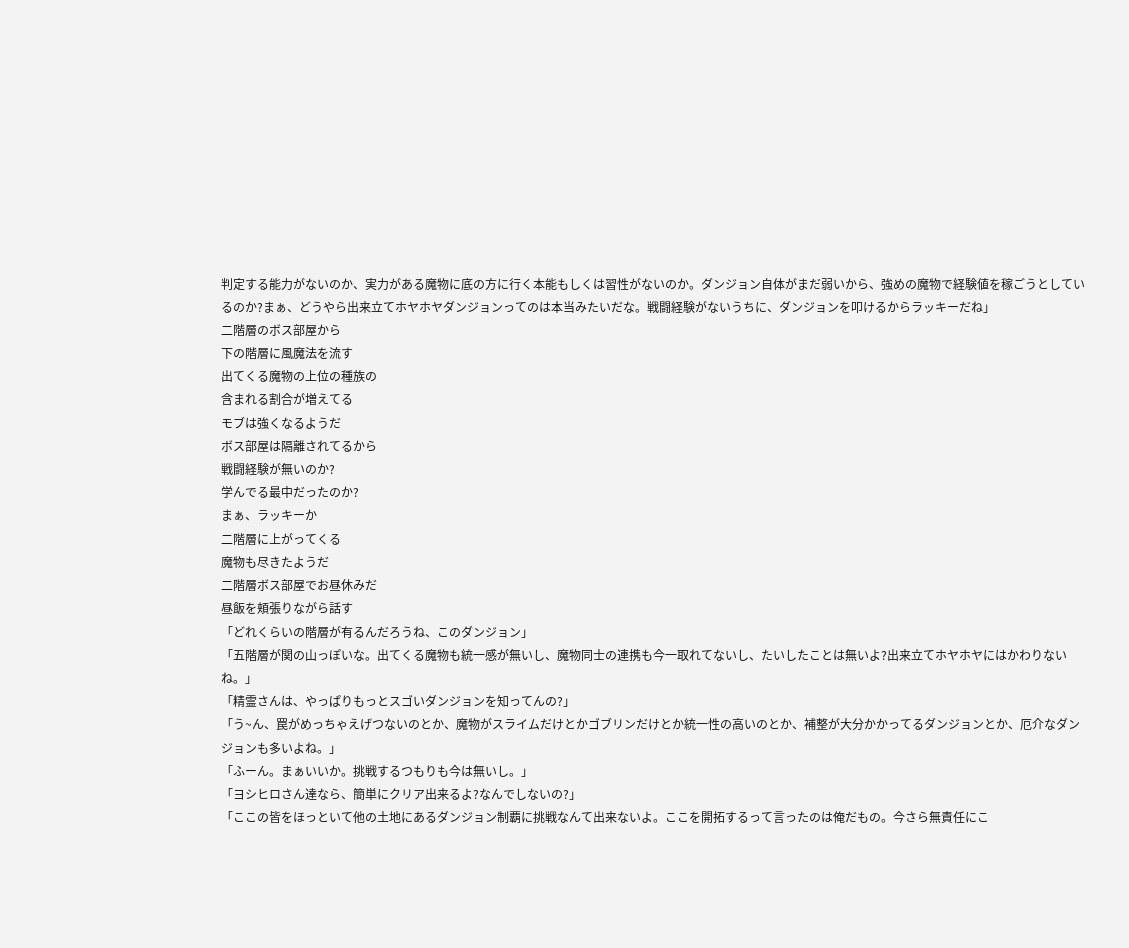判定する能力がないのか、実力がある魔物に底の方に行く本能もしくは習性がないのか。ダンジョン自体がまだ弱いから、強めの魔物で経験値を稼ごうとしているのか?まぁ、どうやら出来立てホヤホヤダンジョンってのは本当みたいだな。戦闘経験がないうちに、ダンジョンを叩けるからラッキーだね」
二階層のボス部屋から
下の階層に風魔法を流す
出てくる魔物の上位の種族の
含まれる割合が増えてる
モブは強くなるようだ
ボス部屋は隔離されてるから
戦闘経験が無いのか?
学んでる最中だったのか?
まぁ、ラッキーか
二階層に上がってくる
魔物も尽きたようだ
二階層ボス部屋でお昼休みだ
昼飯を頬張りながら話す
「どれくらいの階層が有るんだろうね、このダンジョン」
「五階層が関の山っぽいな。出てくる魔物も統一感が無いし、魔物同士の連携も今一取れてないし、たいしたことは無いよ?出来立てホヤホヤにはかわりないね。」
「精霊さんは、やっぱりもっとスゴいダンジョンを知ってんの?」
「う~ん、罠がめっちゃえげつないのとか、魔物がスライムだけとかゴブリンだけとか統一性の高いのとか、補整が大分かかってるダンジョンとか、厄介なダンジョンも多いよね。」
「ふーん。まぁいいか。挑戦するつもりも今は無いし。」
「ヨシヒロさん達なら、簡単にクリア出来るよ?なんでしないの?」
「ここの皆をほっといて他の土地にあるダンジョン制覇に挑戦なんて出来ないよ。ここを開拓するって言ったのは俺だもの。今さら無責任にこ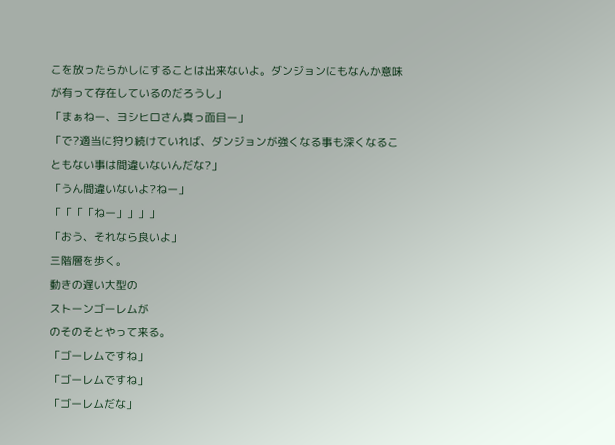こを放ったらかしにすることは出来ないよ。ダンジョンにもなんか意味が有って存在しているのだろうし」
「まぁねー、ヨシヒロさん真っ面目ー」
「で?適当に狩り続けていれば、ダンジョンが強くなる事も深くなることもない事は間違いないんだな?」
「うん間違いないよ?ねー」
「「「「ねー」」」」
「おう、それなら良いよ」
三階層を歩く。
動きの遅い大型の
ストーンゴーレムが
のそのそとやって来る。
「ゴーレムですね」
「ゴーレムですね」
「ゴーレムだな」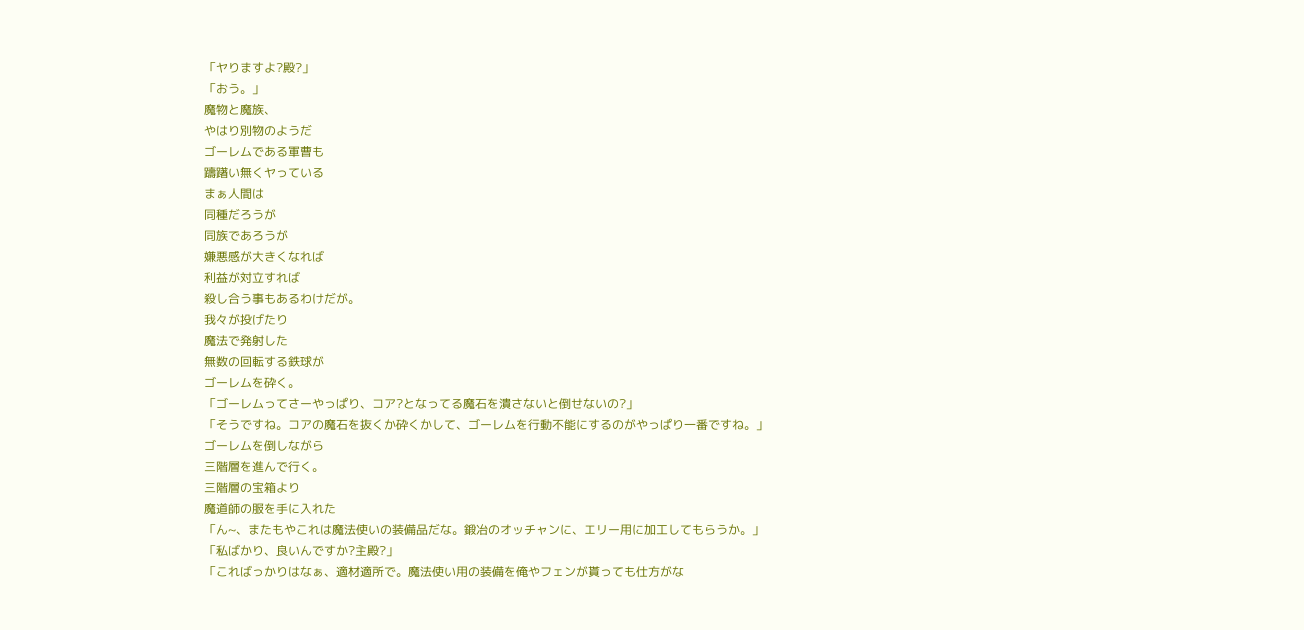「ヤりますよ?殿?」
「おう。」
魔物と魔族、
やはり別物のようだ
ゴーレムである軍曹も
躊躇い無くヤっている
まぁ人間は
同種だろうが
同族であろうが
嫌悪感が大きくなれば
利益が対立すれば
殺し合う事もあるわけだが。
我々が投げたり
魔法で発射した
無数の回転する鉄球が
ゴーレムを砕く。
「ゴーレムってさーやっぱり、コア?となってる魔石を潰さないと倒せないの?」
「そうですね。コアの魔石を抜くか砕くかして、ゴーレムを行動不能にするのがやっぱり一番ですね。」
ゴーレムを倒しながら
三階層を進んで行く。
三階層の宝箱より
魔道師の服を手に入れた
「ん~、またもやこれは魔法使いの装備品だな。鍛冶のオッチャンに、エリー用に加工してもらうか。」
「私ばかり、良いんですか?主殿?」
「こればっかりはなぁ、適材適所で。魔法使い用の装備を俺やフェンが貰っても仕方がな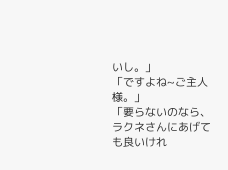いし。」
「ですよね~ご主人様。」
「要らないのなら、ラクネさんにあげても良いけれ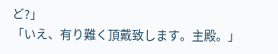ど?」
「いえ、有り難く頂戴致します。主殿。」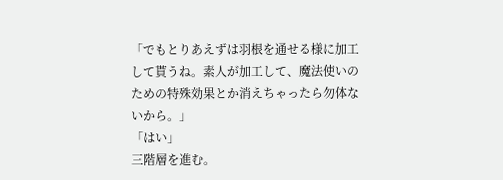「でもとりあえずは羽根を通せる様に加工して貰うね。素人が加工して、魔法使いのための特殊効果とか消えちゃったら勿体ないから。」
「はい」
三階層を進む。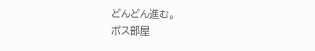どんどん進む。
ボス部屋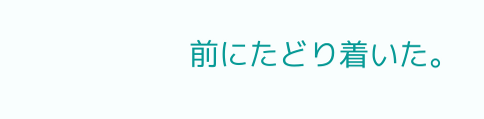前にたどり着いた。